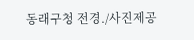동래구청 전경./사진제공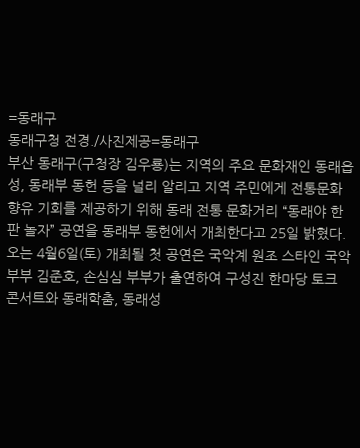=동래구
동래구청 전경./사진제공=동래구
부산 동래구(구청장 김우룡)는 지역의 주요 문화재인 동래읍성, 동래부 동헌 등을 널리 알리고 지역 주민에게 전통문화 향유 기회를 제공하기 위해 동래 전통 문화거리 “동래야 한판 놀자” 공연을 동래부 동헌에서 개최한다고 25일 밝혔다.
오는 4월6일(토) 개최될 첫 공연은 국악계 원조 스타인 국악부부 김준호, 손심심 부부가 출연하여 구성진 한마당 토크 콘서트와 동래학춤, 동래성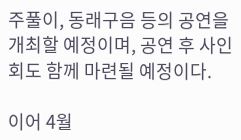주풀이, 동래구음 등의 공연을 개최할 예정이며, 공연 후 사인회도 함께 마련될 예정이다.

이어 4월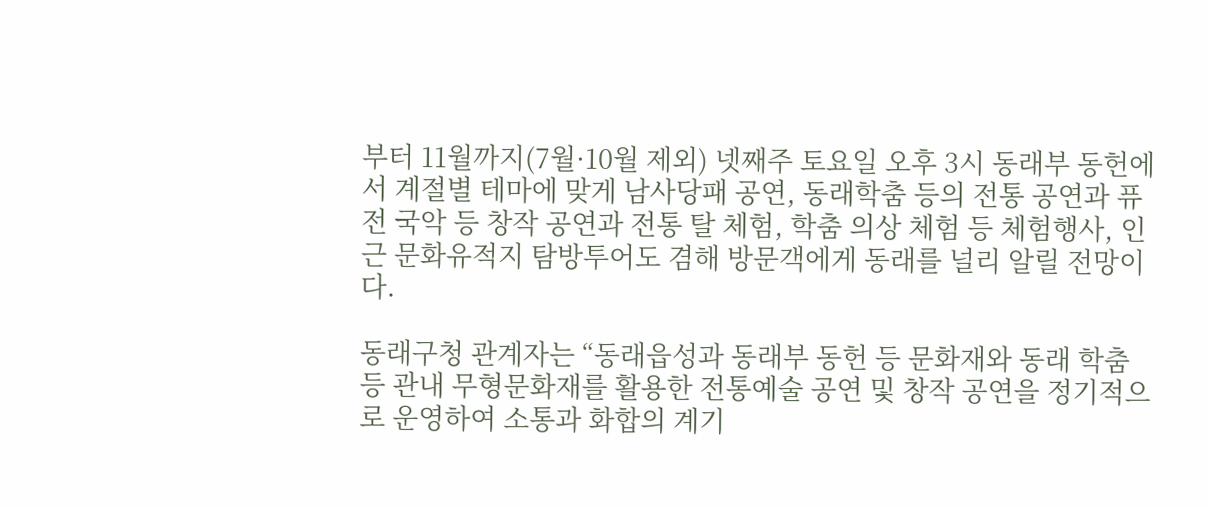부터 11월까지(7월·10월 제외) 넷째주 토요일 오후 3시 동래부 동헌에서 계절별 테마에 맞게 남사당패 공연, 동래학춤 등의 전통 공연과 퓨전 국악 등 창작 공연과 전통 탈 체험, 학춤 의상 체험 등 체험행사, 인근 문화유적지 탐방투어도 겸해 방문객에게 동래를 널리 알릴 전망이다.

동래구청 관계자는 “동래읍성과 동래부 동헌 등 문화재와 동래 학춤 등 관내 무형문화재를 활용한 전통예술 공연 및 창작 공연을 정기적으로 운영하여 소통과 화합의 계기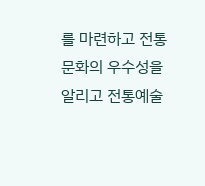를 마련하고 전통문화의 우수성을 알리고 전통예술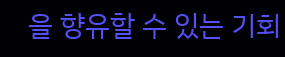을 향유할 수 있는 기회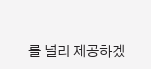를 널리 제공하겠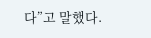다”고 말했다.